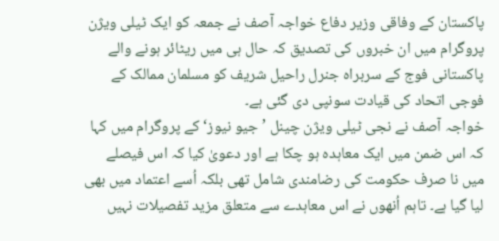پاکستان کے وفاقی وزیر دفاع خواجہ آصف نے جمعہ کو ایک ٹیلی ویژن پروگرام میں ان خبروں کی تصدیق کہ حال ہی میں ریٹائر ہونے والے پاکستانی فوج کے سربراہ جنرل راحیل شریف کو مسلمان ممالک کے فوجی اتحاد کی قیادت سونپی دی گئی ہے۔
خواجہ آصف نے نجی ٹیلی ویژن چینل ’جیو نیوز‘ کے پروگرام میں کہا کہ اس ضمن میں ایک معاہدہ ہو چکا ہے اور دعویٰ کیا کہ اس فیصلے میں نا صرف حکومت کی رضامندی شامل تھی بلکہ اُسے اعتماد میں بھی لیا گیا ہے۔ تاہم اُنھوں نے اس معاہدے سے متعلق مزید تفصیلات نہیں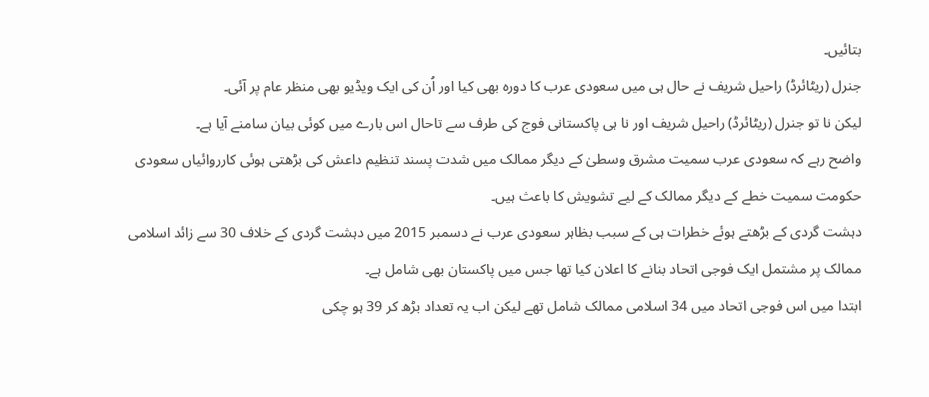بتائیں۔
جنرل (ریٹائرڈ) راحیل شریف نے حال ہی میں سعودی عرب کا دورہ بھی کیا اور اُن کی ایک ویڈیو بھی منظر عام پر آئی۔
لیکن نا تو جنرل (ریٹائرڈ) راحیل شریف اور نا ہی پاکستانی فوج کی طرف سے تاحال اس بارے میں کوئی بیان سامنے آیا ہے۔
واضح رہے کہ سعودی عرب سمیت مشرق وسطیٰ کے دیگر ممالک میں شدت پسند تنظیم داعش کی بڑھتی ہوئی کارروائیاں سعودی حکومت سمیت خطے کے دیگر ممالک کے لیے تشویش کا باعث ہیں۔
دہشت گردی کے بڑھتے ہوئے خطرات ہی کے سبب بظاہر سعودی عرب نے دسمبر 2015 میں دہشت گردی کے خلاف 30 سے زائد اسلامی ممالک پر مشتمل ایک فوجی اتحاد بنانے کا اعلان کیا تھا جس میں پاکستان بھی شامل ہے۔
ابتدا میں اس فوجی اتحاد میں 34 اسلامی ممالک شامل تھے لیکن اب یہ تعداد بڑھ کر 39 ہو چکی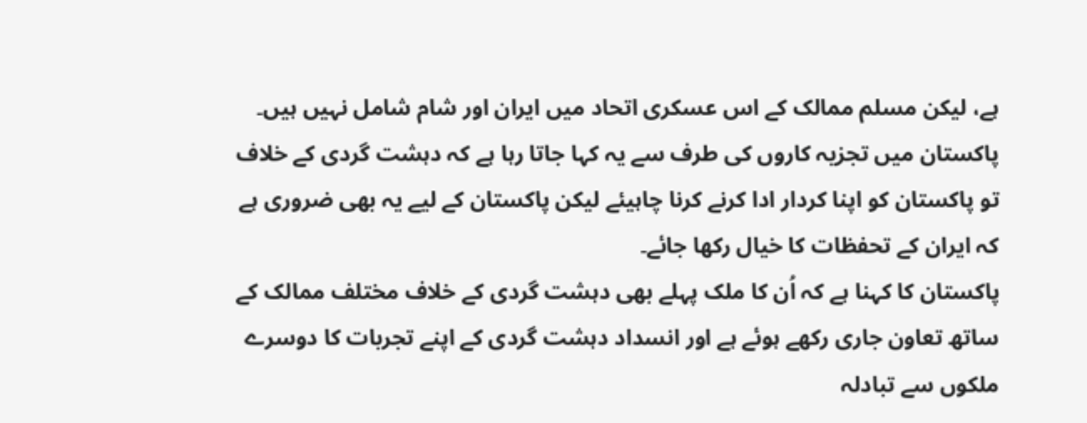ہے، لیکن مسلم ممالک کے اس عسکری اتحاد میں ایران اور شام شامل نہیں ہیں۔
پاکستان میں تجزیہ کاروں کی طرف سے یہ کہا جاتا رہا ہے کہ دہشت گردی کے خلاف تو پاکستان کو اپنا کردار ادا کرنے کرنا چاہیئے لیکن پاکستان کے لیے یہ بھی ضروری ہے کہ ایران کے تحفظات کا خیال رکھا جائے۔
پاکستان کا کہنا ہے کہ اُن کا ملک پہلے بھی دہشت گردی کے خلاف مختلف ممالک کے ساتھ تعاون جاری رکھے ہوئے ہے اور انسداد دہشت گردی کے اپنے تجربات کا دوسرے ملکوں سے تبادلہ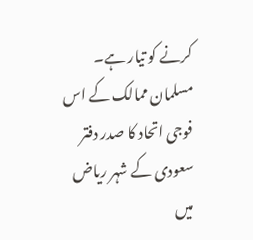کرنے کو تیار ہے۔
مسلمان ممالک کے اس فوجی اتحاد کا صدر دفتر سعودی کے شہر ریاض میں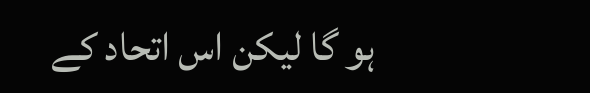ہو گا لیکن اس اتحاد کے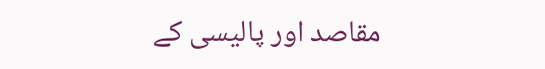مقاصد اور پالیسی کے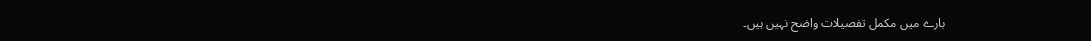بارے میں مکمل تفصیلات واضح نہیں ہیں۔